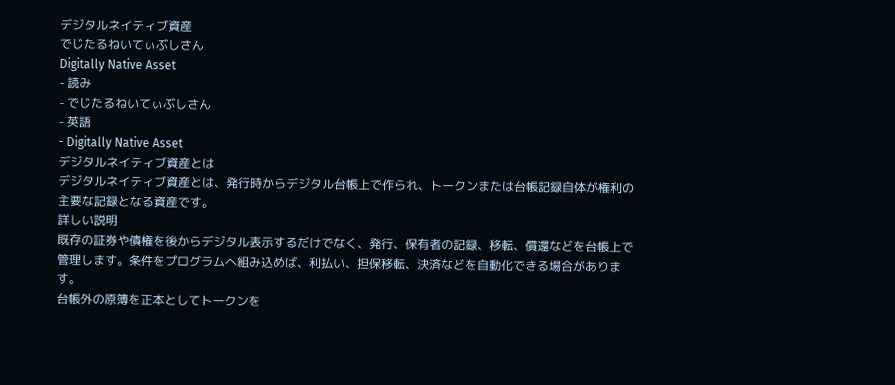デジタルネイティブ資産
でじたるねいてぃぶしさん
Digitally Native Asset
- 読み
- でじたるねいてぃぶしさん
- 英語
- Digitally Native Asset
デジタルネイティブ資産とは
デジタルネイティブ資産とは、発行時からデジタル台帳上で作られ、トークンまたは台帳記録自体が権利の主要な記録となる資産です。
詳しい説明
既存の証券や債権を後からデジタル表示するだけでなく、発行、保有者の記録、移転、償還などを台帳上で管理します。条件をプログラムへ組み込めば、利払い、担保移転、決済などを自動化できる場合があります。
台帳外の原簿を正本としてトークンを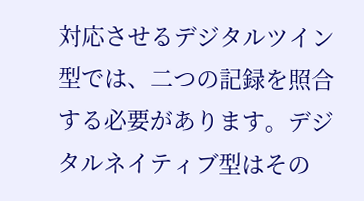対応させるデジタルツイン型では、二つの記録を照合する必要があります。デジタルネイティブ型はその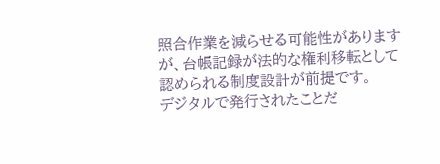照合作業を減らせる可能性がありますが、台帳記録が法的な権利移転として認められる制度設計が前提です。
デジタルで発行されたことだ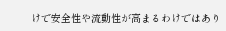けで安全性や流動性が高まるわけではあり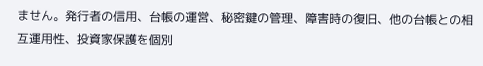ません。発行者の信用、台帳の運営、秘密鍵の管理、障害時の復旧、他の台帳との相互運用性、投資家保護を個別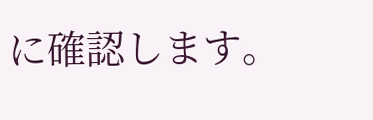に確認します。